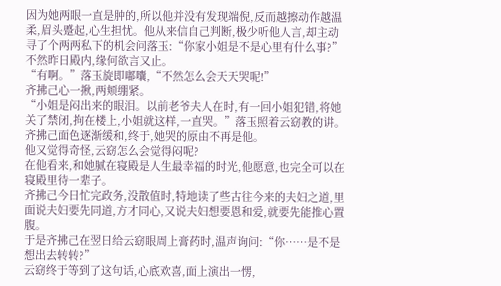因为她两眼一直是肿的,所以他并没有发现端倪,反而越擦动作越温柔,眉头蹙起,心生担忧。他从来信自己判断,极少听他人言,却主动寻了个两两私下的机会问落玉:“你家小姐是不是心里有什么事?”
不然昨日殿内,缘何欲言又止。
“有啊。”落玉旋即嘟囔,“不然怎么会天天哭呢!”
齐拂己心一揪,两颊绷紧。
“小姐是闷出来的眼泪。以前老爷夫人在时,有一回小姐犯错,将她关了禁闭,拘在楼上,小姐就这样,一直哭。”落玉照着云窈教的讲。
齐拂己面色逐渐缓和,终于,她哭的原由不再是他。
他又觉得奇怪,云窈怎么会觉得闷呢?
在他看来,和她腻在寝殿是人生最幸福的时光,他愿意,也完全可以在寝殿里待一辈子。
齐拂己今日忙完政务,没散值时,特地读了些古往今来的夫妇之道,里面说夫妇要先同道,方才同心,又说夫妇想要恩和爱,就要先能推心置腹。
于是齐拂己在翌日给云窈眼周上膏药时,温声询问:“你……是不是想出去转转?”
云窈终于等到了这句话,心底欢喜,面上演出一愣,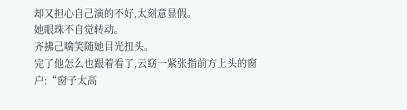却又担心自己演的不好,太刻意显假。
她眼珠不自觉转动。
齐拂己噙笑随她目光扭头。
完了他怎么也跟着看了,云窈一紧张指前方上头的窗户:“窗子太高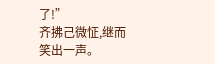了!”
齐拂己微怔,继而笑出一声。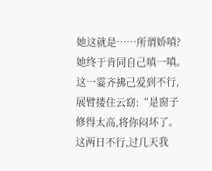她这就是……所谓娇嗔?
她终于肯同自己嗔一嗔。
这一霎齐拂己爱到不行,展臂搂住云窈:“是窗子修得太高,将你闷坏了。这两日不行,过几天我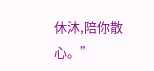休沐,陪你散心。”